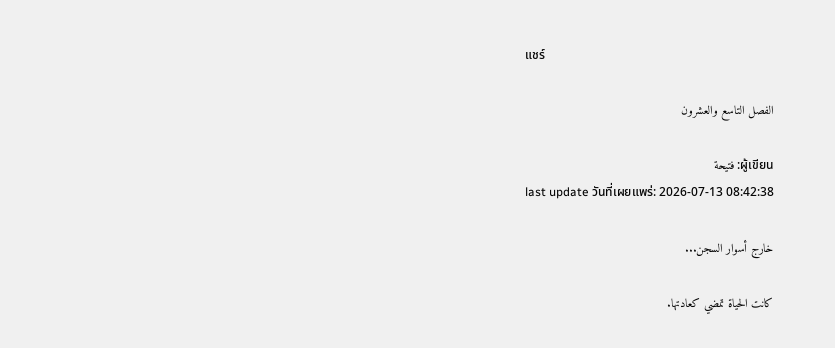แชร์

الفصل التاسع والعشرون

ผู้เขียน: فتيحة
last update วันที่เผยแพร่: 2026-07-13 08:42:38

خارج أسوار السجن...

كانت الحياة تمضي كعادتها.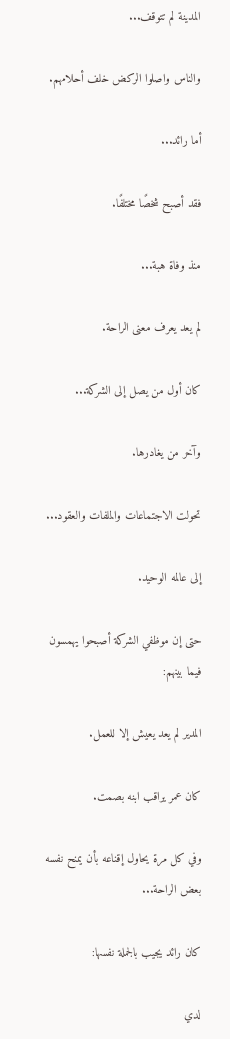المدينة لم تتوقف...

والناس واصلوا الركض خلف أحلامهم.

أما رائد...

فقد أصبح شخصًا مختلفًا.

منذ وفاة هبة...

لم يعد يعرف معنى الراحة.

كان أول من يصل إلى الشركة...

وآخر من يغادرها.

تحولت الاجتماعات والملفات والعقود...

إلى عالمه الوحيد.

حتى إن موظفي الشركة أصبحوا يهمسون فيما بينهم:

المدير لم يعد يعيش إلا للعمل.

كان عمر يراقب ابنه بصمت.

وفي كل مرة يحاول إقناعه بأن يمنح نفسه بعض الراحة...

كان رائد يجيب بالجملة نفسها:

لدي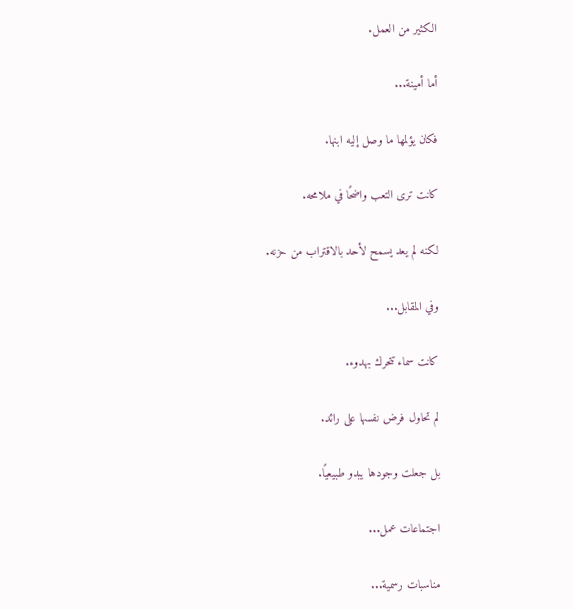الكثير من العمل.

أما أمينة...

فكان يؤلمها ما وصل إليه ابنها.

كانت ترى التعب واضحًا في ملامحه.

لكنه لم يعد يسمح لأحد بالاقتراب من حزنه.

وفي المقابل...

كانت سماء تتحرك بهدوء.

لم تحاول فرض نفسها على رائد.

بل جعلت وجودها يبدو طبيعيًا.

اجتماعات عمل...

مناسبات رسمية...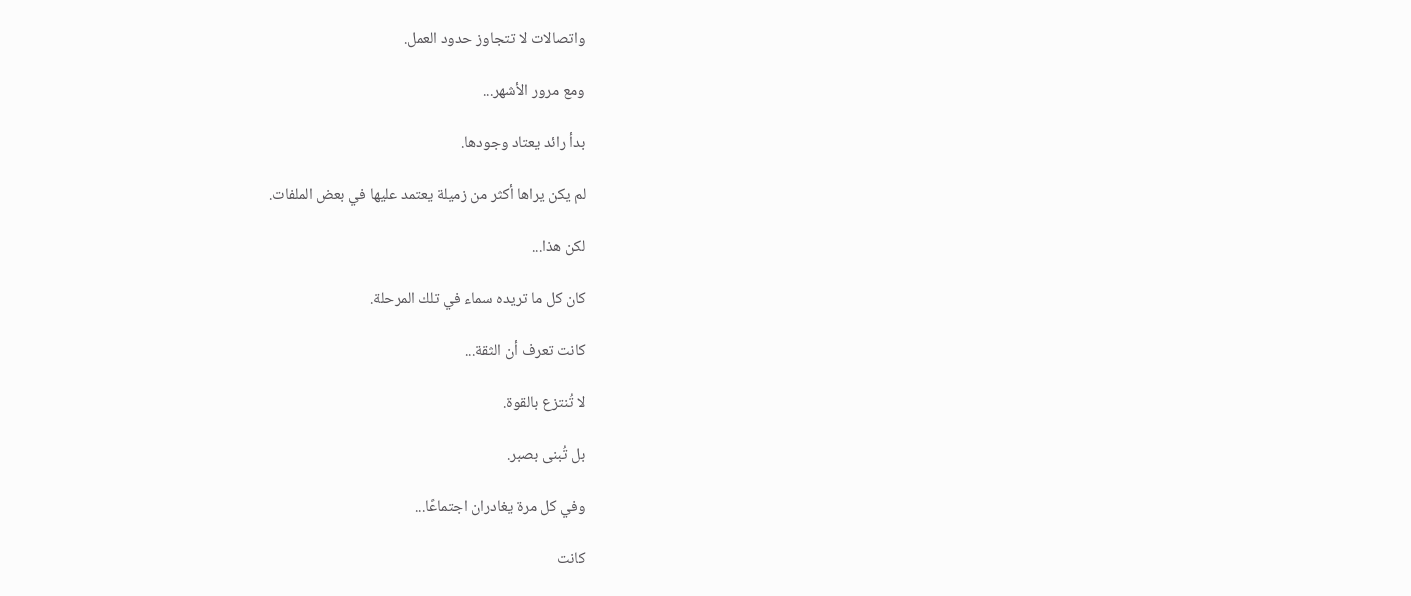واتصالات لا تتجاوز حدود العمل.

ومع مرور الأشهر...

بدأ رائد يعتاد وجودها.

لم يكن يراها أكثر من زميلة يعتمد عليها في بعض الملفات.

لكن هذا...

كان كل ما تريده سماء في تلك المرحلة.

كانت تعرف أن الثقة...

لا تُنتزع بالقوة.

بل تُبنى بصبر.

وفي كل مرة يغادران اجتماعًا...

كانت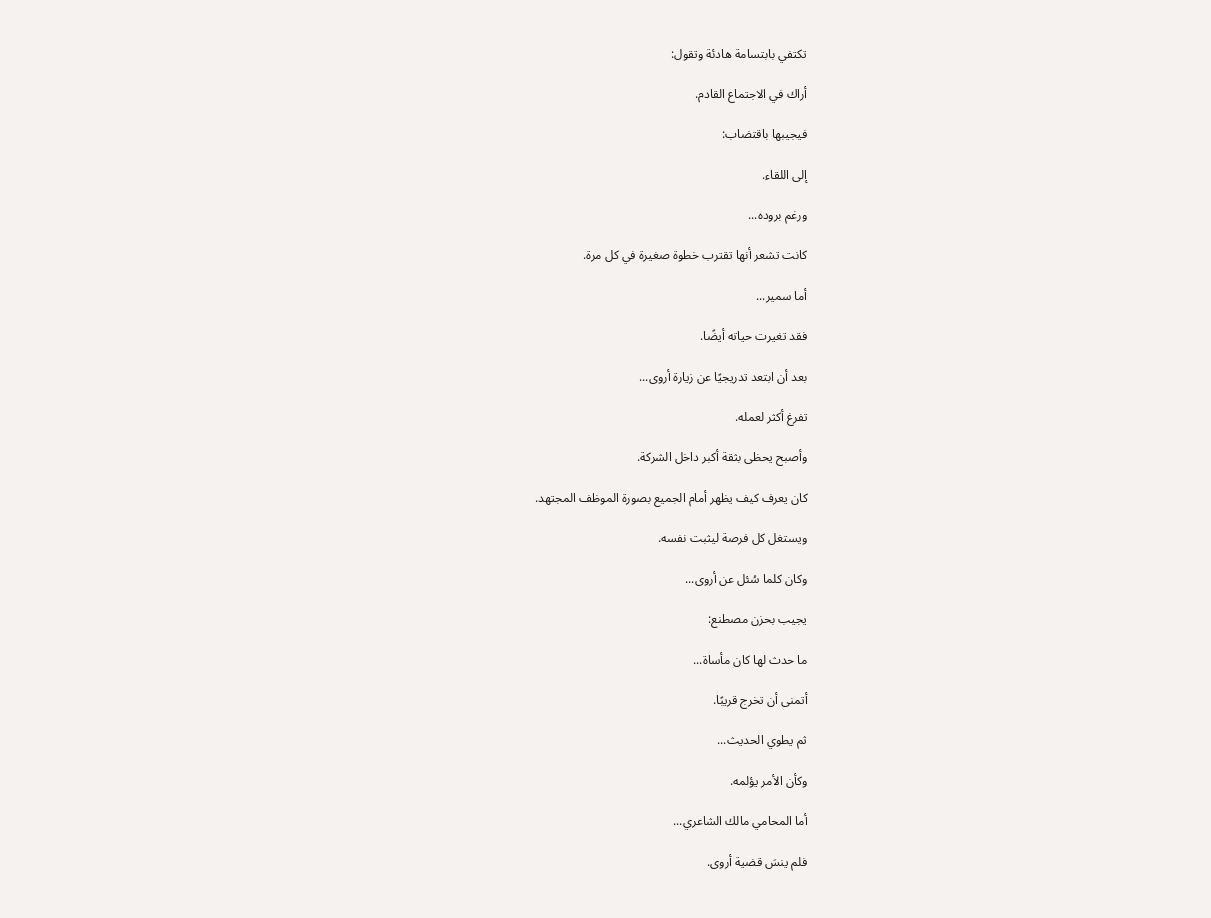تكتفي بابتسامة هادئة وتقول:

أراك في الاجتماع القادم.

فيجيبها باقتضاب:

إلى اللقاء.

ورغم بروده...

كانت تشعر أنها تقترب خطوة صغيرة في كل مرة.

أما سمير...

فقد تغيرت حياته أيضًا.

بعد أن ابتعد تدريجيًا عن زيارة أروى...

تفرغ أكثر لعمله.

وأصبح يحظى بثقة أكبر داخل الشركة.

كان يعرف كيف يظهر أمام الجميع بصورة الموظف المجتهد.

ويستغل كل فرصة ليثبت نفسه.

وكان كلما سُئل عن أروى...

يجيب بحزن مصطنع:

ما حدث لها كان مأساة...

أتمنى أن تخرج قريبًا.

ثم يطوي الحديث...

وكأن الأمر يؤلمه.

أما المحامي مالك الشاعري...

فلم ينسَ قضية أروى.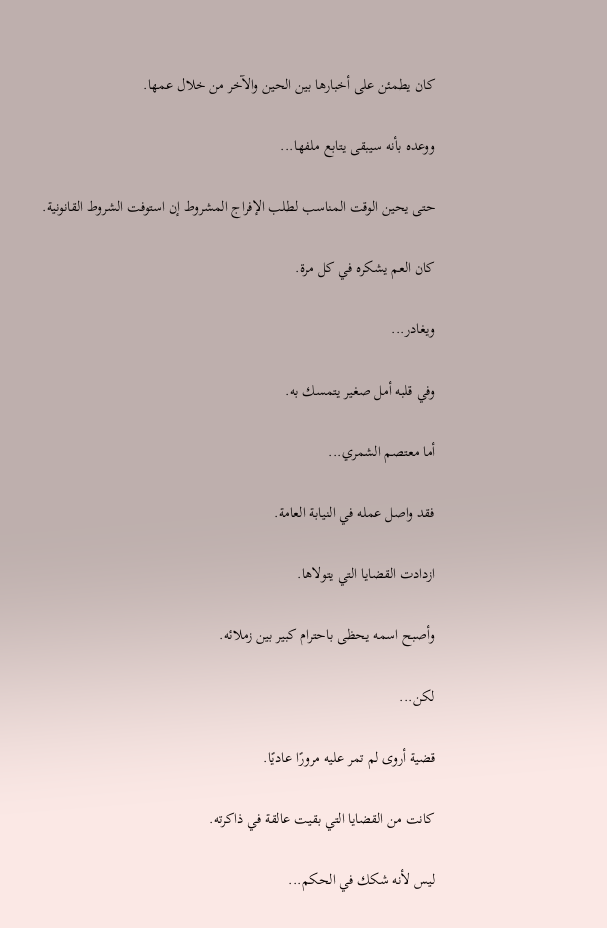كان يطمئن على أخبارها بين الحين والآخر من خلال عمها.

ووعده بأنه سيبقى يتابع ملفها...

حتى يحين الوقت المناسب لطلب الإفراج المشروط إن استوفت الشروط القانونية.

كان العم يشكره في كل مرة.

ويغادر...

وفي قلبه أمل صغير يتمسك به.

أما معتصم الشمري...

فقد واصل عمله في النيابة العامة.

ازدادت القضايا التي يتولاها.

وأصبح اسمه يحظى باحترام كبير بين زملائه.

لكن...

قضية أروى لم تمر عليه مرورًا عاديًا.

كانت من القضايا التي بقيت عالقة في ذاكرته.

ليس لأنه شكك في الحكم...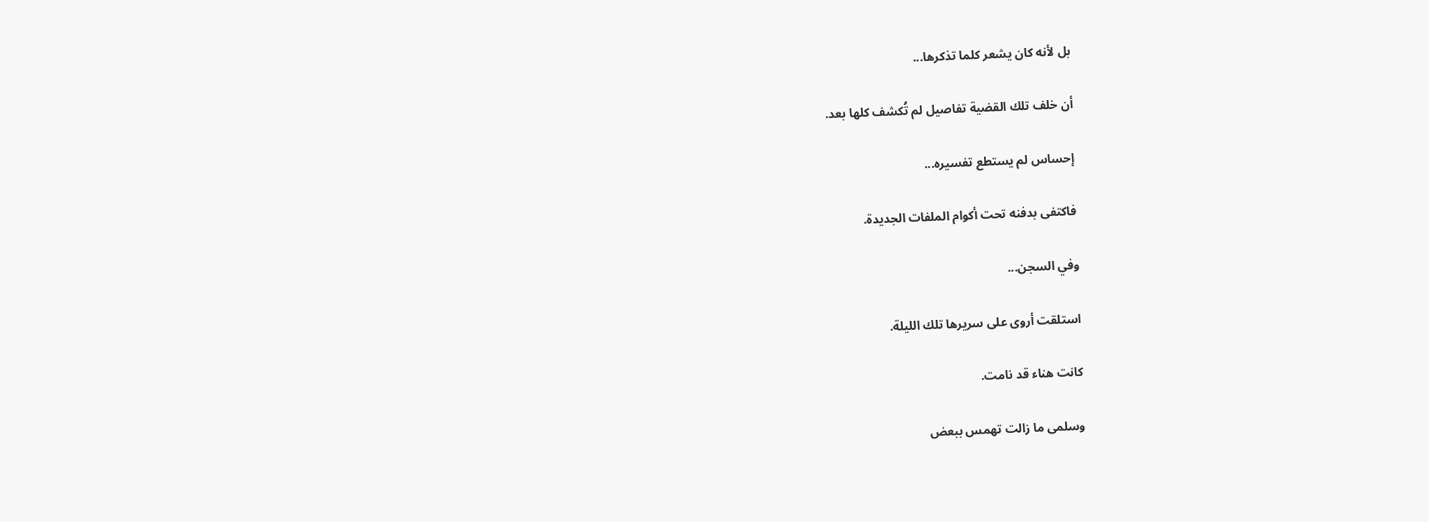بل لأنه كان يشعر كلما تذكرها...

أن خلف تلك القضية تفاصيل لم تُكشف كلها بعد.

إحساس لم يستطع تفسيره...

فاكتفى بدفنه تحت أكوام الملفات الجديدة.

وفي السجن...

استلقت أروى على سريرها تلك الليلة.

كانت هناء قد نامت.

وسلمى ما زالت تهمس ببعض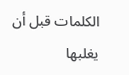الكلمات قبل أن يغلبها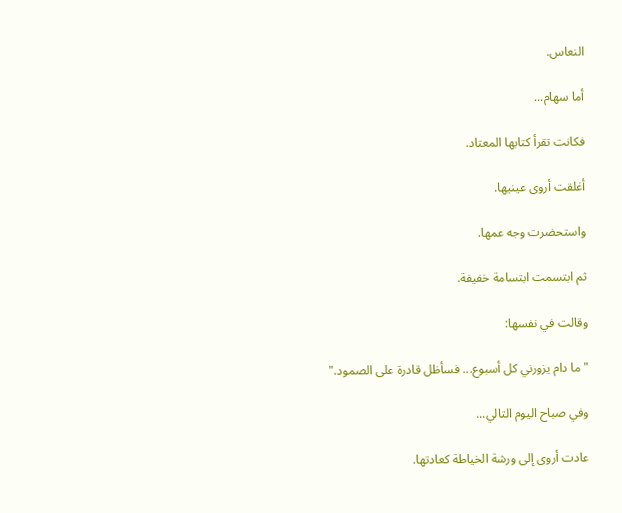النعاس.

أما سهام...

فكانت تقرأ كتابها المعتاد.

أغلقت أروى عينيها.

واستحضرت وجه عمها.

ثم ابتسمت ابتسامة خفيفة.

وقالت في نفسها:

"ما دام يزورني كل أسبوع... فسأظل قادرة على الصمود."

وفي صباح اليوم التالي...

عادت أروى إلى ورشة الخياطة كعادتها.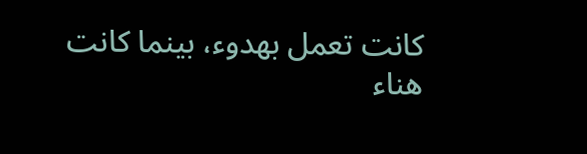كانت تعمل بهدوء، بينما كانت هناء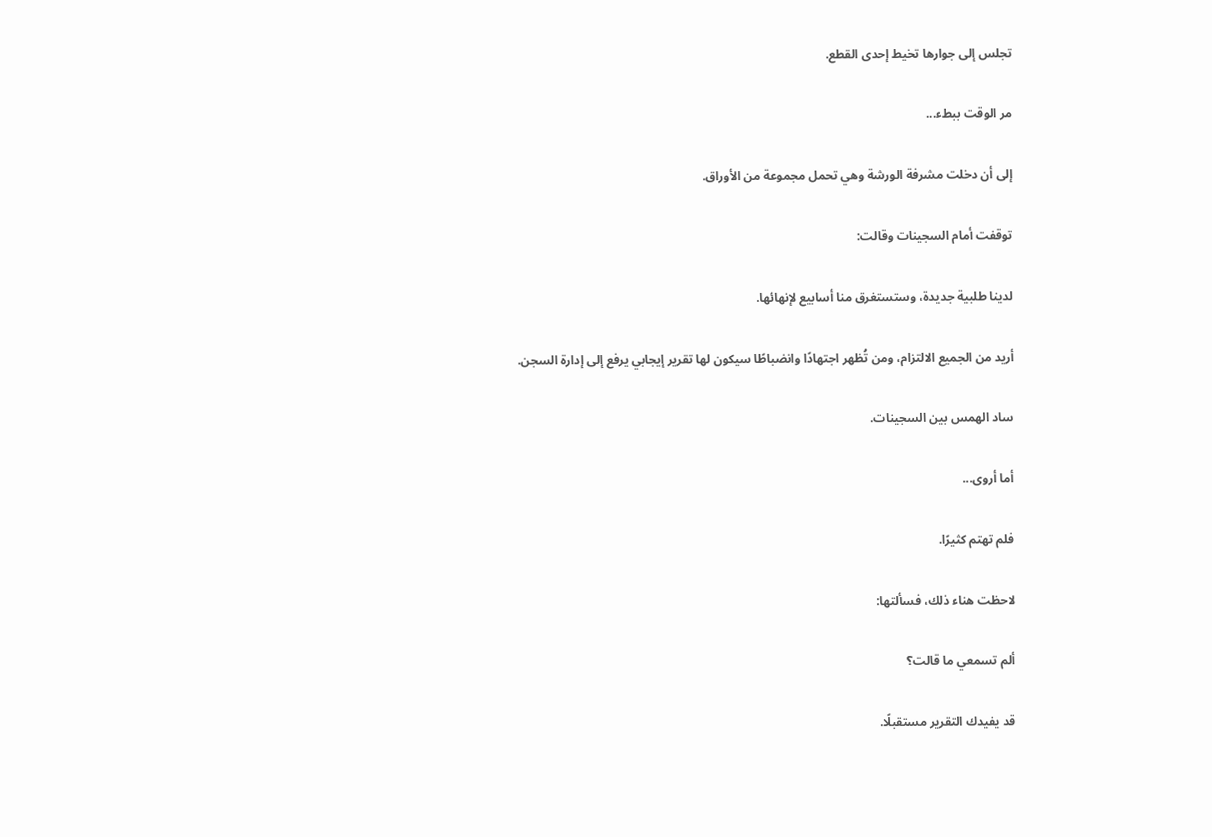تجلس إلى جوارها تخيط إحدى القطع.

مر الوقت ببطء...

إلى أن دخلت مشرفة الورشة وهي تحمل مجموعة من الأوراق.

توقفت أمام السجينات وقالت:

لدينا طلبية جديدة، وستستغرق منا أسابيع لإنهائها.

أريد من الجميع الالتزام، ومن تُظهر اجتهادًا وانضباطًا سيكون لها تقرير إيجابي يرفع إلى إدارة السجن.

ساد الهمس بين السجينات.

أما أروى...

فلم تهتم كثيرًا.

لاحظت هناء ذلك، فسألتها:

ألم تسمعي ما قالت؟

قد يفيدك التقرير مستقبلًا.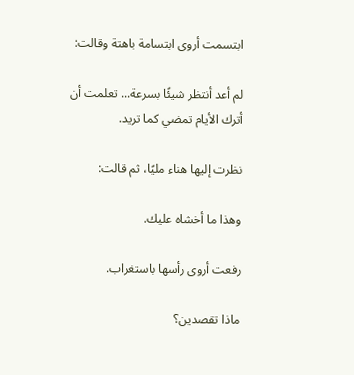ابتسمت أروى ابتسامة باهتة وقالت:

لم أعد أنتظر شيئًا بسرعة... تعلمت أن أترك الأيام تمضي كما تريد.

نظرت إليها هناء مليًا، ثم قالت:

وهذا ما أخشاه عليك.

رفعت أروى رأسها باستغراب.

ماذا تقصدين؟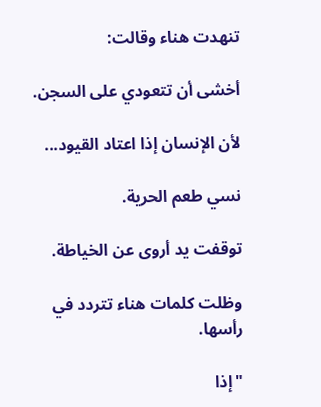تنهدت هناء وقالت:

أخشى أن تتعودي على السجن.

لأن الإنسان إذا اعتاد القيود...

نسي طعم الحرية.

توقفت يد أروى عن الخياطة.

وظلت كلمات هناء تتردد في رأسها.

"إذا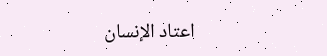اعتاد الإنسان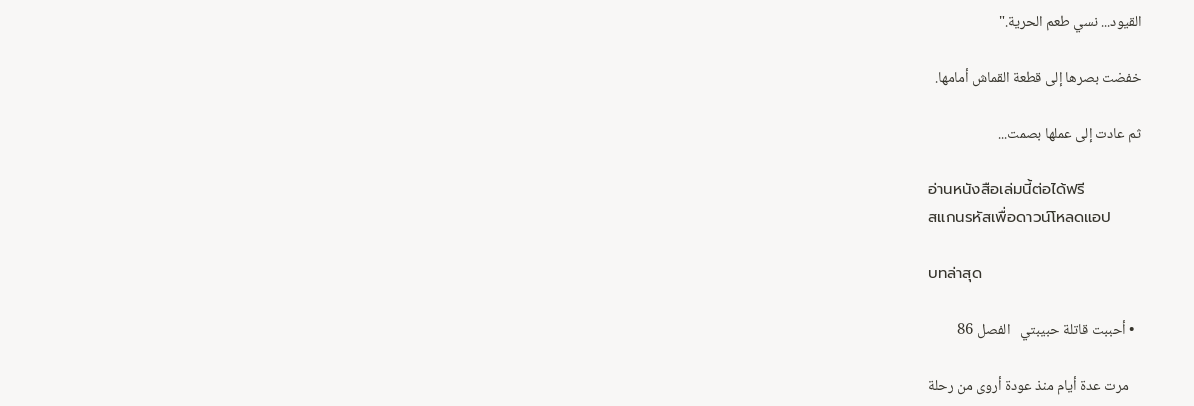القيود... نسي طعم الحرية."

خفضت بصرها إلى قطعة القماش أمامها.

ثم عادت إلى عملها بصمت...

อ่านหนังสือเล่มนี้ต่อได้ฟรี
สแกนรหัสเพื่อดาวน์โหลดแอป

บทล่าสุด

  • أحببت قاتلة حبيبتي   الفصل 86

    مرت عدة أيام منذ عودة أروى من رحلة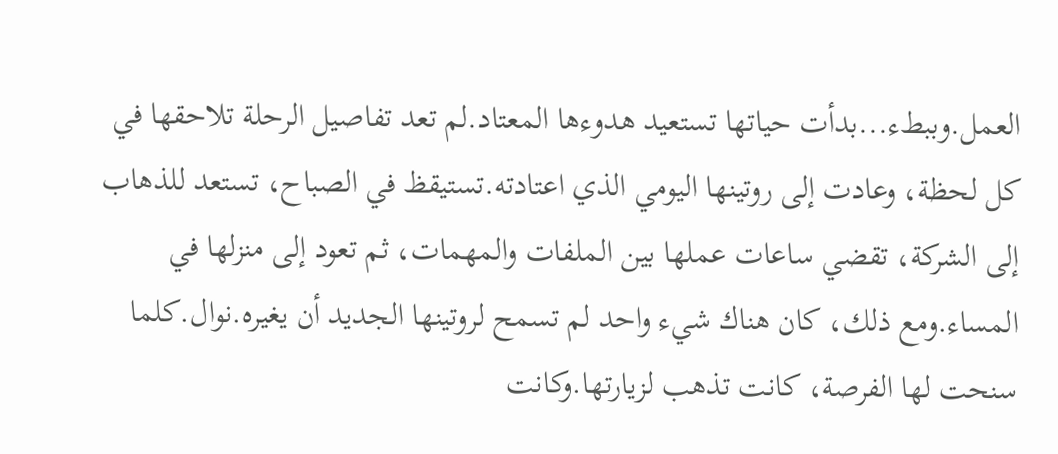العمل.وببطء...بدأت حياتها تستعيد هدوءها المعتاد.لم تعد تفاصيل الرحلة تلاحقها في كل لحظة، وعادت إلى روتينها اليومي الذي اعتادته.تستيقظ في الصباح، تستعد للذهاب إلى الشركة، تقضي ساعات عملها بين الملفات والمهمات، ثم تعود إلى منزلها في المساء.ومع ذلك، كان هناك شيء واحد لم تسمح لروتينها الجديد أن يغيره.نوال.كلما سنحت لها الفرصة، كانت تذهب لزيارتها.وكانت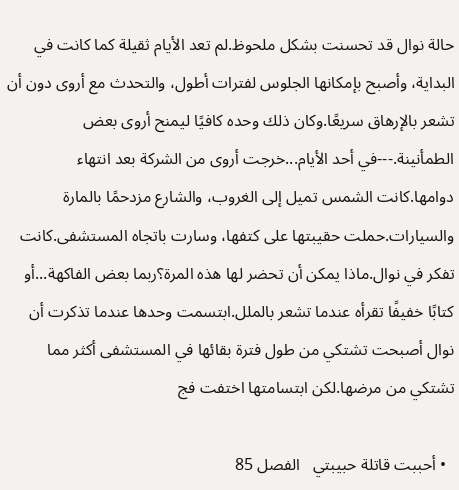حالة نوال قد تحسنت بشكل ملحوظ.لم تعد الأيام ثقيلة كما كانت في البداية، وأصبح بإمكانها الجلوس لفترات أطول، والتحدث مع أروى دون أن تشعر بالإرهاق سريعًا.وكان ذلك وحده كافيًا ليمنح أروى بعض الطمأنينة.---في أحد الأيام...خرجت أروى من الشركة بعد انتهاء دوامها.كانت الشمس تميل إلى الغروب، والشارع مزدحمًا بالمارة والسيارات.حملت حقيبتها على كتفها، وسارت باتجاه المستشفى.كانت تفكر في نوال.ماذا يمكن أن تحضر لها هذه المرة؟ربما بعض الفاكهة...أو كتابًا خفيفًا تقرأه عندما تشعر بالملل.ابتسمت وحدها عندما تذكرت أن نوال أصبحت تشتكي من طول فترة بقائها في المستشفى أكثر مما تشتكي من مرضها.لكن ابتسامتها اختفت فج

  • أحببت قاتلة حبيبتي   الفصل 85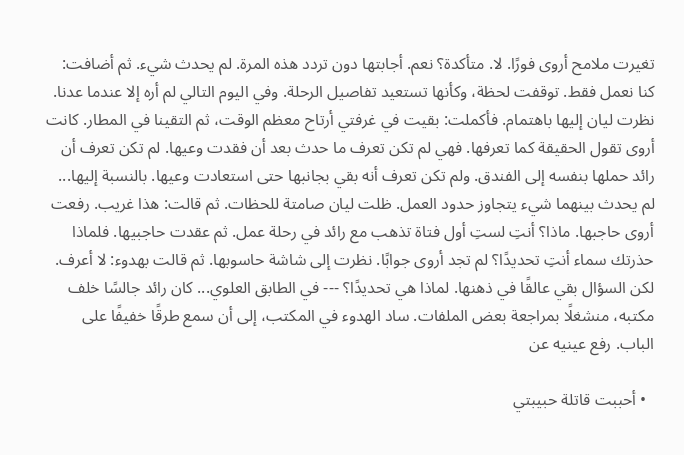تغيرت ملامح أروى فورًا. لا. متأكدة؟ نعم. أجابتها دون تردد هذه المرة. لم يحدث شيء. ثم أضافت: كنا نعمل فقط. توقفت لحظة، وكأنها تستعيد تفاصيل الرحلة. وفي اليوم التالي لم أره إلا عندما عدنا. نظرت ليان إليها باهتمام. فأكملت: بقيت في غرفتي أرتاح معظم الوقت، ثم التقينا في المطار. كانت أروى تقول الحقيقة كما تعرفها. فهي لم تكن تعرف ما حدث بعد أن فقدت وعيها. لم تكن تعرف أن رائد حملها بنفسه إلى الفندق. ولم تكن تعرف أنه بقي بجانبها حتى استعادت وعيها. بالنسبة إليها... لم يحدث بينهما شيء يتجاوز حدود العمل. ظلت ليان صامتة للحظات. ثم قالت: هذا غريب. رفعت أروى حاجبها. ماذا؟ أنتِ لستِ أول فتاة تذهب مع رائد في رحلة عمل. ثم عقدت حاجبيها. فلماذا حذرتك سماء أنتِ تحديدًا؟ لم تجد أروى جوابًا. نظرت إلى شاشة حاسوبها. ثم قالت بهدوء: لا أعرف. لكن السؤال بقي عالقًا في ذهنها. لماذا هي تحديدًا؟ --- في الطابق العلوي... كان رائد جالسًا خلف مكتبه، منشغلًا بمراجعة بعض الملفات. ساد الهدوء في المكتب، إلى أن سمع طرقًا خفيفًا على الباب. رفع عينيه عن

  • أحببت قاتلة حبيبتي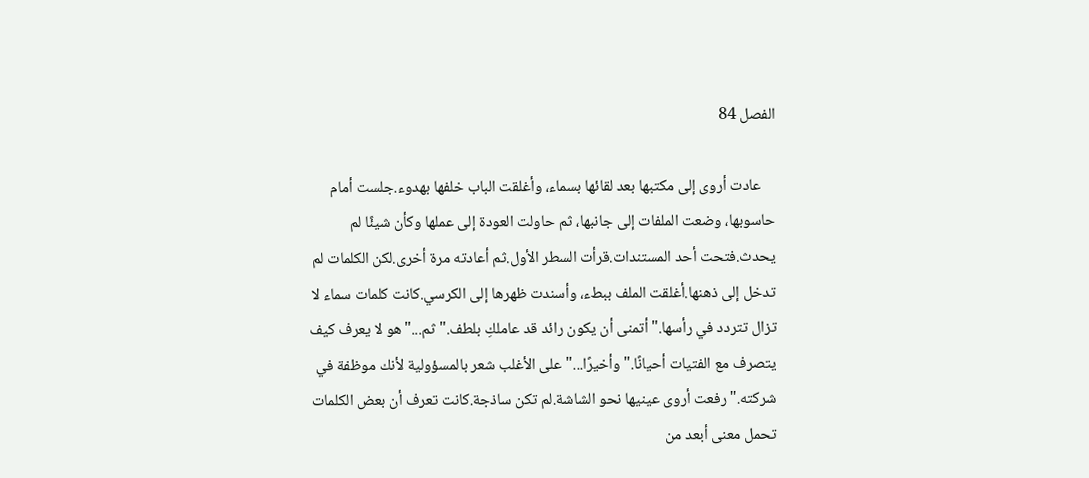الفصل 84

    عادت أروى إلى مكتبها بعد لقائها بسماء، وأغلقت الباب خلفها بهدوء.جلست أمام حاسوبها، وضعت الملفات إلى جانبها، ثم حاولت العودة إلى عملها وكأن شيئًا لم يحدث.فتحت أحد المستندات.قرأت السطر الأول.ثم أعادته مرة أخرى.لكن الكلمات لم تدخل إلى ذهنها.أغلقت الملف ببطء، وأسندت ظهرها إلى الكرسي.كانت كلمات سماء لا تزال تتردد في رأسها."أتمنى أن يكون رائد قد عاملكِ بلطف."ثم..."هو لا يعرف كيف يتصرف مع الفتيات أحيانًا."وأخيرًا..."على الأغلب شعر بالمسؤولية لأنك موظفة في شركته."رفعت أروى عينيها نحو الشاشة.لم تكن ساذجة.كانت تعرف أن بعض الكلمات تحمل معنى أبعد من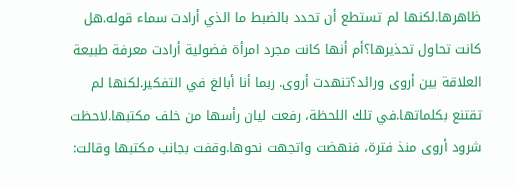ظاهرها.لكنها لم تستطع أن تحدد بالضبط ما الذي أرادت سماء قوله.هل كانت تحاول تحذيرها؟أم أنها كانت مجرد امرأة فضولية أرادت معرفة طبيعة العلاقة بين أروى ورائد؟تنهدت أروى. ربما أنا أبالغ في التفكير.لكنها لم تقتنع بكلماتها.في تلك اللحظة، رفعت ليان رأسها من خلف مكتبها.لاحظت شرود أروى منذ فترة، فنهضت واتجهت نحوها.وقفت بجانب مكتبها وقالت: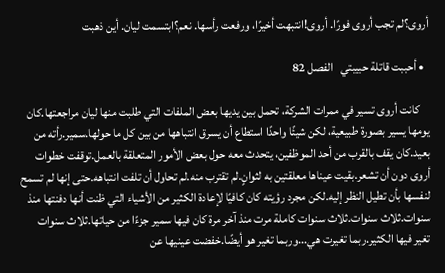أروى؟لم تجب أروى فورًا. أروى!انتبهت أخيرًا، ورفعت رأسها. نعم؟ابتسمت ليان. أين ذهبت

  • أحببت قاتلة حبيبتي   الفصل 82

    كانت أروى تسير في ممرات الشركة، تحمل بين يديها بعض الملفات التي طلبت منها ليان مراجعتها.كان يومها يسير بصورة طبيعية، لكن شيئًا واحدًا استطاع أن يسرق انتباهها من بين كل ما حولها.سمير.رأته من بعيد.كان يقف بالقرب من أحد الموظفين، يتحدث معه حول بعض الأمور المتعلقة بالعمل.توقفت خطوات أروى دون أن تشعر.بقيت عيناها معلقتين به لثوانٍ.لم تقترب منه.لم تحاول أن تلفت انتباهه.حتى إنها لم تسمح لنفسها بأن تطيل النظر إليه.لكن مجرد رؤيته كان كافيًا لإعادة الكثير من الأشياء التي ظنت أنها دفنتها منذ سنوات.ثلاث سنوات.ثلاث سنوات كاملة مرت منذ آخر مرة كان فيها سمير جزءًا من حياتها.ثلاث سنوات تغير فيها الكثير.ربما تغيرت هي...وربما تغير هو أيضًا.خفضت عينيها عن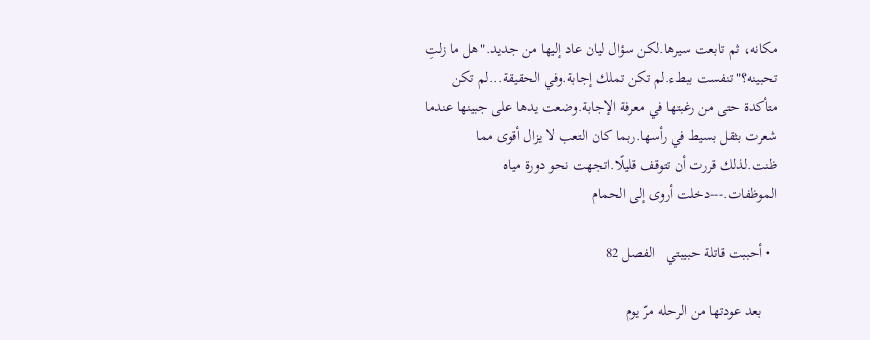مكانه، ثم تابعت سيرها.لكن سؤال ليان عاد إليها من جديد."هل ما زلتِ تحبينه؟"تنفست ببطء.لم تكن تملك إجابة.وفي الحقيقة...لم تكن متأكدة حتى من رغبتها في معرفة الإجابة.وضعت يدها على جبينها عندما شعرت بثقل بسيط في رأسها.ربما كان التعب لا يزال أقوى مما ظنت.لذلك قررت أن تتوقف قليلًا.اتجهت نحو دورة مياه الموظفات.---دخلت أروى إلى الحمام

  • أحببت قاتلة حبيبتي   الفصل 82

    بعد عودتها من الرحله مرّ يوم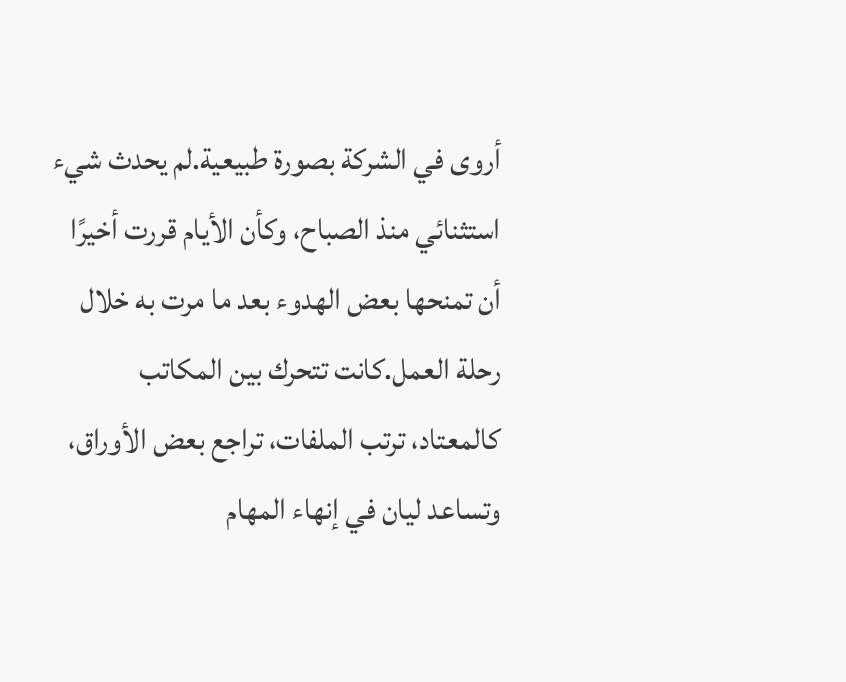أروى في الشركة بصورة طبيعية.لم يحدث شيء استثنائي منذ الصباح، وكأن الأيام قررت أخيرًا أن تمنحها بعض الهدوء بعد ما مرت به خلال رحلة العمل.كانت تتحرك بين المكاتب كالمعتاد، ترتب الملفات، تراجع بعض الأوراق، وتساعد ليان في إنهاء المهام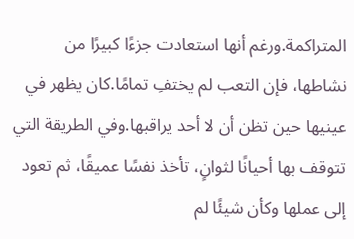المتراكمة.ورغم أنها استعادت جزءًا كبيرًا من نشاطها، فإن التعب لم يختفِ تمامًا.كان يظهر في عينيها حين تظن أن لا أحد يراقبها.وفي الطريقة التي تتوقف بها أحيانًا لثوانٍ، تأخذ نفسًا عميقًا، ثم تعود إلى عملها وكأن شيئًا لم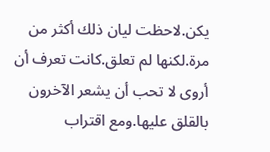يكن.لاحظت ليان ذلك أكثر من مرة.لكنها لم تعلق.كانت تعرف أن أروى لا تحب أن يشعر الآخرون بالقلق عليها.ومع اقتراب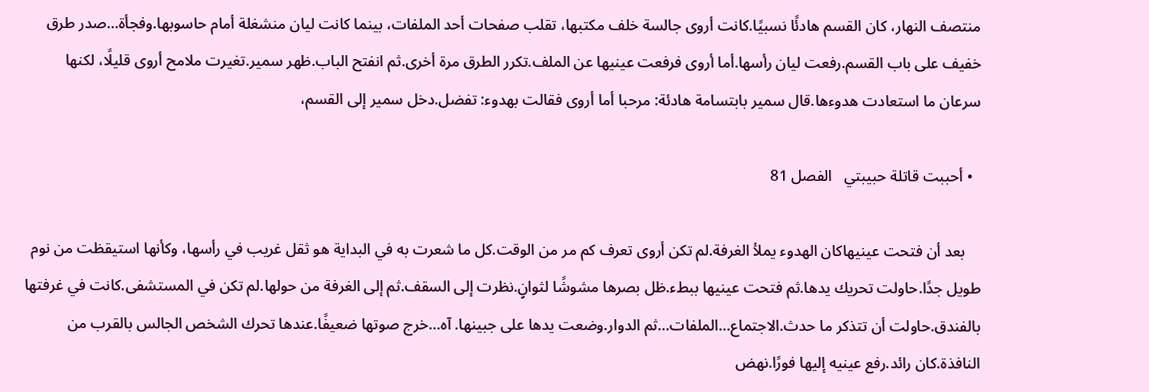منتصف النهار، كان القسم هادئًا نسبيًا.كانت أروى جالسة خلف مكتبها، تقلب صفحات أحد الملفات، بينما كانت ليان منشغلة أمام حاسوبها.وفجأة...صدر طرق خفيف على باب القسم.رفعت ليان رأسها.أما أروى فرفعت عينيها عن الملف.تكرر الطرق مرة أخرى.ثم انفتح الباب.ظهر سمير.تغيرت ملامح أروى قليلًا، لكنها سرعان ما استعادت هدوءها.قال سمير بابتسامة هادئة: مرحبا أما أروى فقالت بهدوء: تفضل.دخل سمير إلى القسم،

  • أحببت قاتلة حبيبتي   الفصل 81

    بعد أن فتحت عينيهاكان الهدوء يملأ الغرفة.لم تكن أروى تعرف كم مر من الوقت.كل ما شعرت به في البداية هو ثقل غريب في رأسها، وكأنها استيقظت من نوم طويل جدًا.حاولت تحريك يدها.ثم فتحت عينيها ببطء.ظل بصرها مشوشًا لثوانٍ.نظرت إلى السقف.ثم إلى الغرفة من حولها.لم تكن في المستشفى.كانت في غرفتها بالفندق.حاولت أن تتذكر ما حدث.الاجتماع...الملفات...ثم الدوار.وضعت يدها على جبينها. آه...خرج صوتها ضعيفًا.عندها تحرك الشخص الجالس بالقرب من النافذة.كان رائد.رفع عينيه إليها فورًا.نهض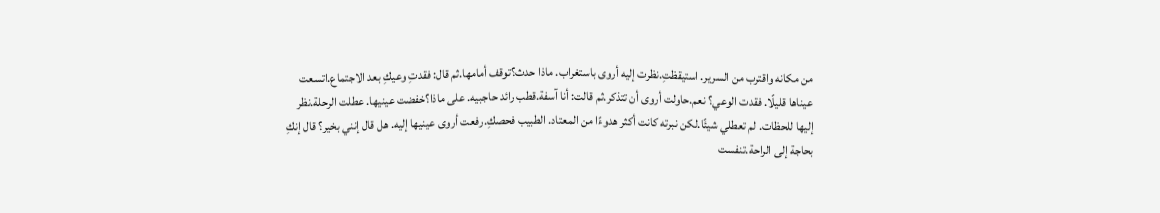من مكانه واقترب من السرير. استيقظتِ.نظرت إليه أروى باستغراب. ماذا حدث؟توقف أمامها.ثم قال: فقدتِ وعيكِ بعد الاجتماع.اتسعت عيناها قليلًا. فقدت الوعي؟ نعم.حاولت أروى أن تتذكر.ثم قالت: أنا آسفة.قطب رائد حاجبيه. على ماذا؟خفضت عينيها. عطلت الرحلة.نظر إليها للحظات. لم تعطلي شيئًا.لكن نبرته كانت أكثر هدوءًا من المعتاد. الطبيب فحصكِ.رفعت أروى عينيها إليه. هل قال إنني بخير؟ قال إنكِ بحاجة إلى الراحة.تنفست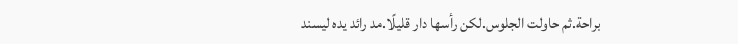براحة.ثم حاولت الجلوس.لكن رأسها دار قليلًا.مد رائد يده ليسند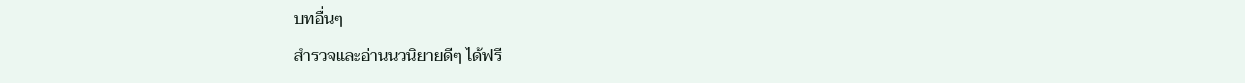บทอื่นๆ
สำรวจและอ่านนวนิยายดีๆ ได้ฟรี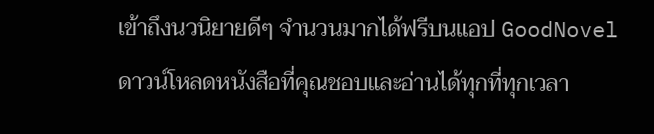เข้าถึงนวนิยายดีๆ จำนวนมากได้ฟรีบนแอป GoodNovel ดาวน์โหลดหนังสือที่คุณชอบและอ่านได้ทุกที่ทุกเวลา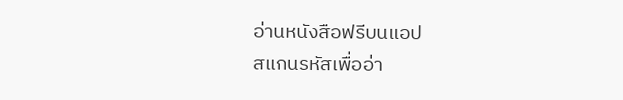อ่านหนังสือฟรีบนแอป
สแกนรหัสเพื่ออ่า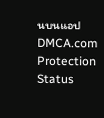นบนแอป
DMCA.com Protection Status